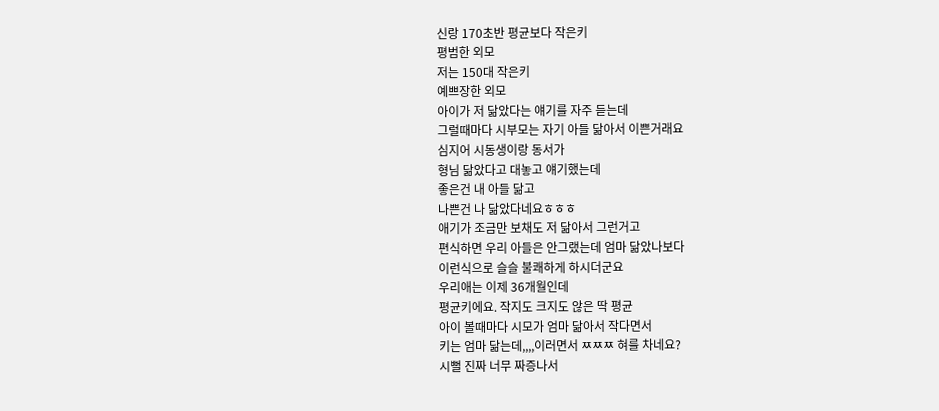신랑 170초반 평균보다 작은키
평범한 외모
저는 150대 작은키
예쁘장한 외모
아이가 저 닮았다는 얘기를 자주 듣는데
그럴때마다 시부모는 자기 아들 닮아서 이쁜거래요
심지어 시동생이랑 동서가
형님 닮았다고 대놓고 얘기했는데
좋은건 내 아들 닮고
나쁜건 나 닮았다네요ㅎㅎㅎ
애기가 조금만 보채도 저 닮아서 그런거고
편식하면 우리 아들은 안그랬는데 엄마 닮았나보다
이런식으로 슬슬 불쾌하게 하시더군요
우리애는 이제 36개월인데
평균키에요. 작지도 크지도 않은 딱 평균
아이 볼때마다 시모가 엄마 닮아서 작다면서
키는 엄마 닮는데,,,,이러면서 ㅉㅉㅉ 혀를 차네요?
시뻘 진짜 너무 짜증나서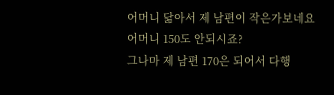어머니 닮아서 제 남편이 작은가보네요
어머니 150도 안되시죠?
그나마 제 남편 170은 되어서 다행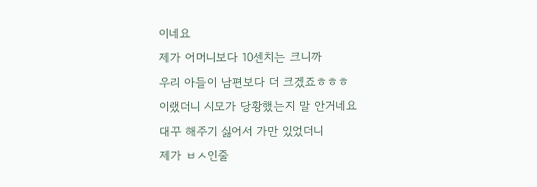이네요
제가 어머니보다 10센치는 크니까
우리 아들이 남편보다 더 크겠죠ㅎㅎㅎ
이랬더니 시모가 당황했는지 말 안거네요
대꾸 해주기 싫어서 가만 있었더니
제가 ㅂㅅ인줄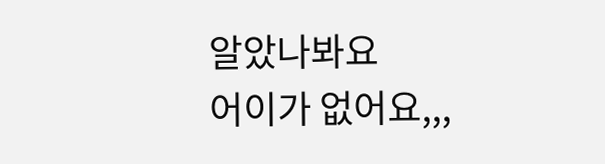알았나봐요
어이가 없어요,,,